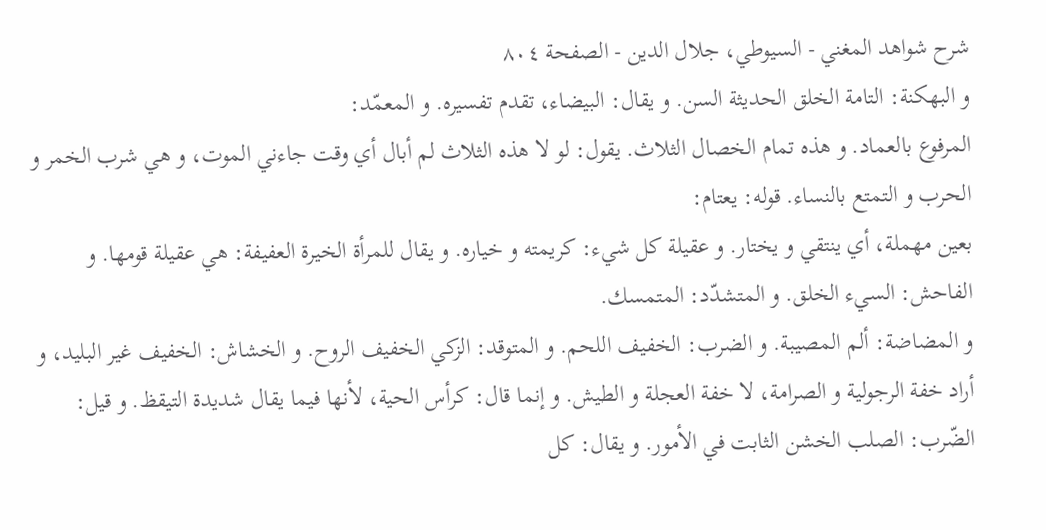شرح شواهد المغني - السيوطي، جلال الدين - الصفحة ٨٠٤
و البهكنة: التامة الخلق الحديثة السن. و يقال: البيضاء، تقدم تفسيره. و المعمّد:
المرفوع بالعماد. و هذه تمام الخصال الثلاث. يقول: لو لا هذه الثلاث لم أبال أي وقت جاءني الموت، و هي شرب الخمر و الحرب و التمتع بالنساء. قوله: يعتام:
بعين مهملة، أي ينتقي و يختار. و عقيلة كل شيء: كريمته و خياره. و يقال للمرأة الخيرة العفيفة: هي عقيلة قومها. و الفاحش: السيء الخلق. و المتشدّد: المتمسك.
و المضاضة: ألم المصيبة. و الضرب: الخفيف اللحم. و المتوقد: الزكي الخفيف الروح. و الخشاش: الخفيف غير البليد، و أراد خفة الرجولية و الصرامة، لا خفة العجلة و الطيش. و إنما قال: كرأس الحية، لأنها فيما يقال شديدة التيقظ. و قيل:
الضّرب: الصلب الخشن الثابت في الأمور. و يقال: كل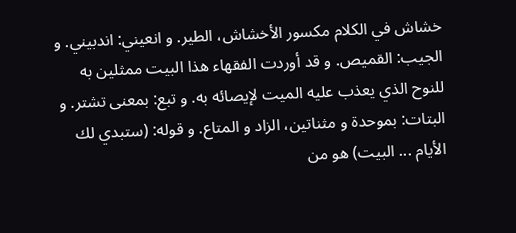خشاش في الكلام مكسور الأخشاش، الطير. و انعيني: اندبيني. و الجيب: القميص. و قد أوردت الفقهاء هذا البيت ممثلين به للنوح الذي يعذب عليه الميت لإيصائه به. و تبع: بمعنى تشتر. و البتات: بموحدة و مثناتين، الزاد و المتاع. و قوله: (ستبدي لك الأيام ... البيت) هو من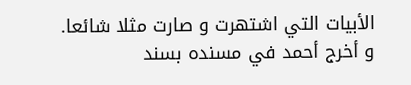الأبيات التي اشتهرت و صارت مثلا شائعا.
و أخرج أحمد في مسنده بسند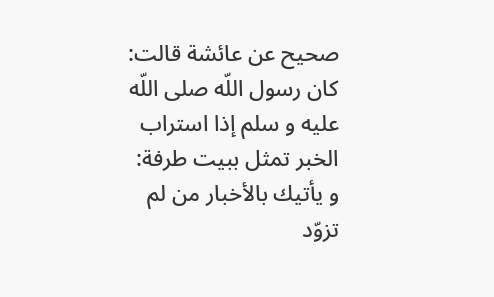صحيح عن عائشة قالت: كان رسول اللّه صلى اللّه عليه و سلم إذا استراب الخبر تمثل ببيت طرفة:
و يأتيك بالأخبار من لم تزوّد